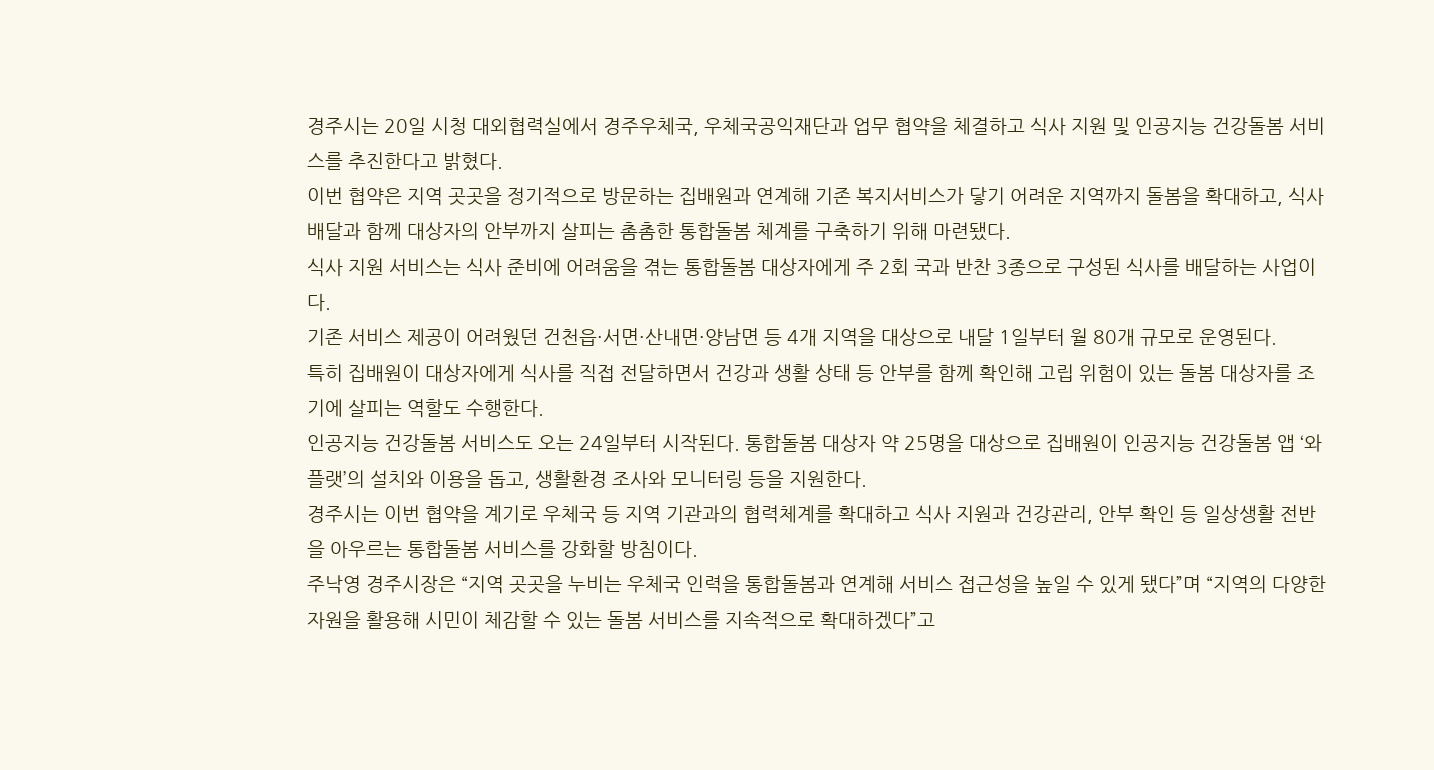경주시는 20일 시청 대외협력실에서 경주우체국, 우체국공익재단과 업무 협약을 체결하고 식사 지원 및 인공지능 건강돌봄 서비스를 추진한다고 밝혔다.
이번 협약은 지역 곳곳을 정기적으로 방문하는 집배원과 연계해 기존 복지서비스가 닿기 어려운 지역까지 돌봄을 확대하고, 식사 배달과 함께 대상자의 안부까지 살피는 촘촘한 통합돌봄 체계를 구축하기 위해 마련됐다.
식사 지원 서비스는 식사 준비에 어려움을 겪는 통합돌봄 대상자에게 주 2회 국과 반찬 3종으로 구성된 식사를 배달하는 사업이다.
기존 서비스 제공이 어려웠던 건천읍·서면·산내면·양남면 등 4개 지역을 대상으로 내달 1일부터 월 80개 규모로 운영된다.
특히 집배원이 대상자에게 식사를 직접 전달하면서 건강과 생활 상태 등 안부를 함께 확인해 고립 위험이 있는 돌봄 대상자를 조기에 살피는 역할도 수행한다.
인공지능 건강돌봄 서비스도 오는 24일부터 시작된다. 통합돌봄 대상자 약 25명을 대상으로 집배원이 인공지능 건강돌봄 앱 ‘와플랫’의 설치와 이용을 돕고, 생활환경 조사와 모니터링 등을 지원한다.
경주시는 이번 협약을 계기로 우체국 등 지역 기관과의 협력체계를 확대하고 식사 지원과 건강관리, 안부 확인 등 일상생활 전반을 아우르는 통합돌봄 서비스를 강화할 방침이다.
주낙영 경주시장은 “지역 곳곳을 누비는 우체국 인력을 통합돌봄과 연계해 서비스 접근성을 높일 수 있게 됐다”며 “지역의 다양한 자원을 활용해 시민이 체감할 수 있는 돌봄 서비스를 지속적으로 확대하겠다”고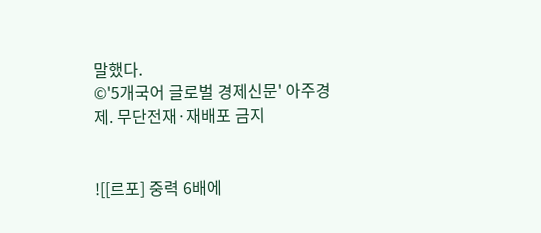말했다.
©'5개국어 글로벌 경제신문' 아주경제. 무단전재·재배포 금지


![[르포] 중력 6배에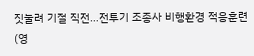짓눌려 기절 직전…전투기 조종사 비행환경 적응훈련(영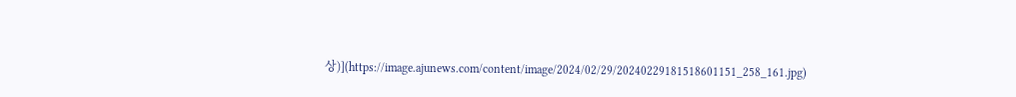상)](https://image.ajunews.com/content/image/2024/02/29/20240229181518601151_258_161.jpg)